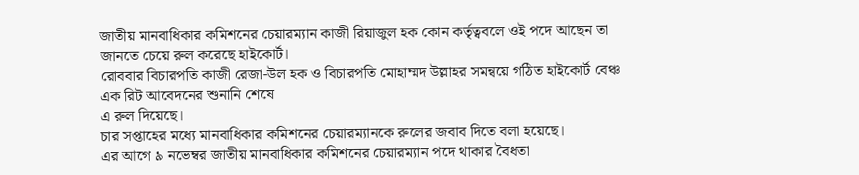জাতীয় মানবাধিকার কমিশনের চেয়ারম্যান কাজী রিয়াজুল হক কোন কর্তৃত্ববলে ওই পদে আছেন তা জানতে চেয়ে রুল করেছে হাইকোর্ট।
রোববার বিচারপতি কাজী রেজা-উল হক ও বিচারপতি মোহাম্মদ উল্লাহর সমন্বয়ে গঠিত হাইকোর্ট বেঞ্চ এক রিট আবেদনের শুনানি শেষে
এ রুল দিয়েছে।
চার সপ্তাহের মধ্যে মানবাধিকার কমিশনের চেয়ারম্যানকে রুলের জবাব দিতে বলা হয়েছে।
এর আগে ৯ নভেম্বর জাতীয় মানবাধিকার কমিশনের চেয়ারম্যান পদে থাকার বৈধতা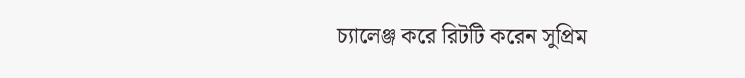চ্যালেঞ্জ করে রিটটি করেন সুপ্রিম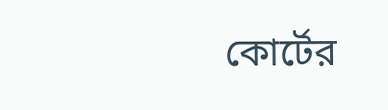কোর্টের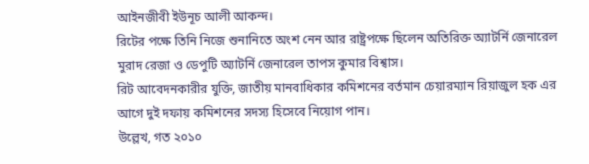আইনজীবী ইউনূচ আলী আকন্দ।
রিটের পক্ষে তিনি নিজে শুনানিতে অংশ নেন আর রাষ্ট্রপক্ষে ছিলেন অতিরিক্ত অ্যাটর্নি জেনারেল মুরাদ রেজা ও ডেপুটি অ্যাটর্নি জেনারেল তাপস কুমার বিশ্বাস।
রিট আবেদনকারীর যুক্তি, জাতীয় মানবাধিকার কমিশনের বর্তমান চেয়ারম্যান রিয়াজুল হক এর আগে দুই দফায় কমিশনের সদস্য হিসেবে নিয়োগ পান।
উল্লেখ, গত ২০১০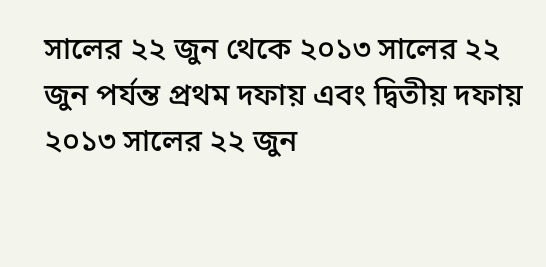সালের ২২ জুন থেকে ২০১৩ সালের ২২ জুন পর্যন্ত প্রথম দফায় এবং দ্বিতীয় দফায় ২০১৩ সালের ২২ জুন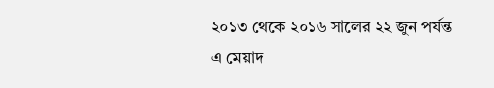২০১৩ থেকে ২০১৬ সালের ২২ জুন পর্যন্ত এ মেয়াদ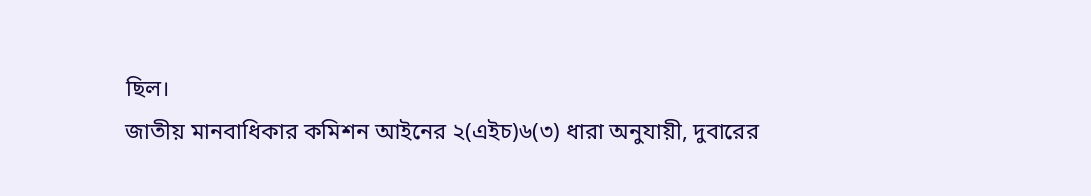ছিল।
জাতীয় মানবাধিকার কমিশন আইনের ২(এইচ)৬(৩) ধারা অনুযায়ী, দুবারের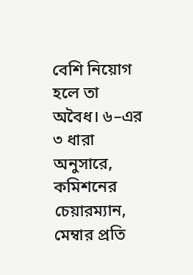বেশি নিয়োগ হলে তা অবৈধ। ৬–এর ৩ ধারা অনুসারে, কমিশনের চেয়ারম্যান, মেম্বার প্রতি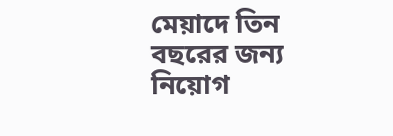মেয়াদে তিন বছরের জন্য নিয়োগ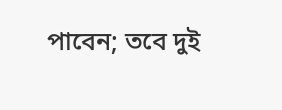পাবেন; তবে দুই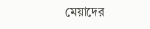মেয়াদের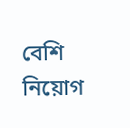বেশি নিয়োগ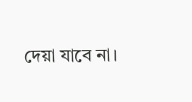দেয়া যাবে না।